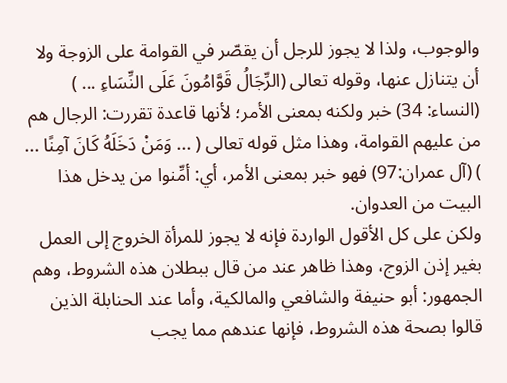والوجوب، ولذا لا يجوز للرجل أن يقصّر في القوامة على الزوجة ولا أن يتنازل عنها، وقوله تعالى (الرِّجَالُ قَوَّامُونَ عَلَى النِّسَاءِ ... ) (النساء: 34) خبر ولكنه بمعنى الأمر؛ لأنها قاعدة تقررت: الرجال هم من عليهم القوامة، وهذا مثل قوله تعالى ( ... وَمَنْ دَخَلَهُ كَانَ آمِنًا ... ) (آل عمران:97) فهو خبر بمعنى الأمر، أي: أمِّنوا من يدخل هذا البيت من العدوان.
ولكن على كل الأقول الواردة فإنه لا يجوز للمرأة الخروج إلى العمل بغير إذن الزوج، وهذا ظاهر عند من قال ببطلان هذه الشروط، وهم الجمهور: أبو حنيفة والشافعي والمالكية، وأما عند الحنابلة الذين قالوا بصحة هذه الشروط، فإنها عندهم مما يجب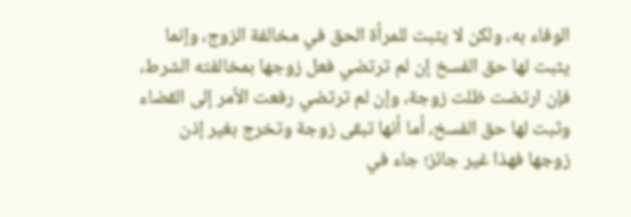الوفاء به، ولكن لا يثبت للمرأة الحق في مخالفة الزوج، وإنما يثبت لها حق الفسخ إن لم ترتضي فعل زوجها بمخالفته الشرط، فإن ارتضت ظلت زوجة، وإن لم ترتضي رفعت الأمر إلى القضاء وثبت لها حق الفسخ، أما أنها تبقى زوجة وتخرج بغير إذن زوجها فهذا غير جائز؛ جاء في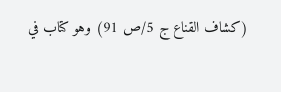(كشاف القناع ج 5/ص 91) وهو كتاب في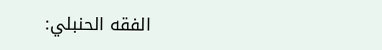الفقه الحنبلي: